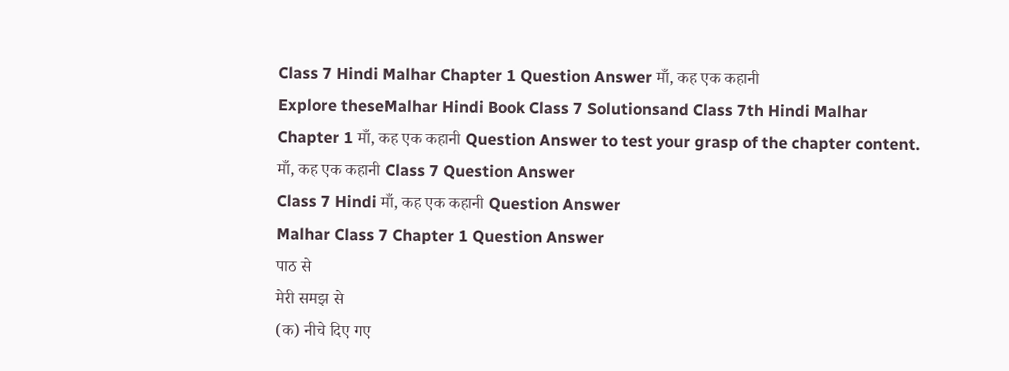Class 7 Hindi Malhar Chapter 1 Question Answer माँ, कह एक कहानी
Explore theseMalhar Hindi Book Class 7 Solutionsand Class 7th Hindi Malhar Chapter 1 माँ, कह एक कहानी Question Answer to test your grasp of the chapter content.
माँ, कह एक कहानी Class 7 Question Answer
Class 7 Hindi माँ, कह एक कहानी Question Answer
Malhar Class 7 Chapter 1 Question Answer
पाठ से
मेरी समझ से
(क) नीचे दिए गए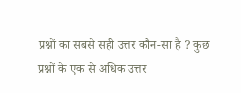प्रश्नों का सबसे सही उत्तर कौन-सा है ? कुछ प्रश्नों के एक से अधिक उत्तर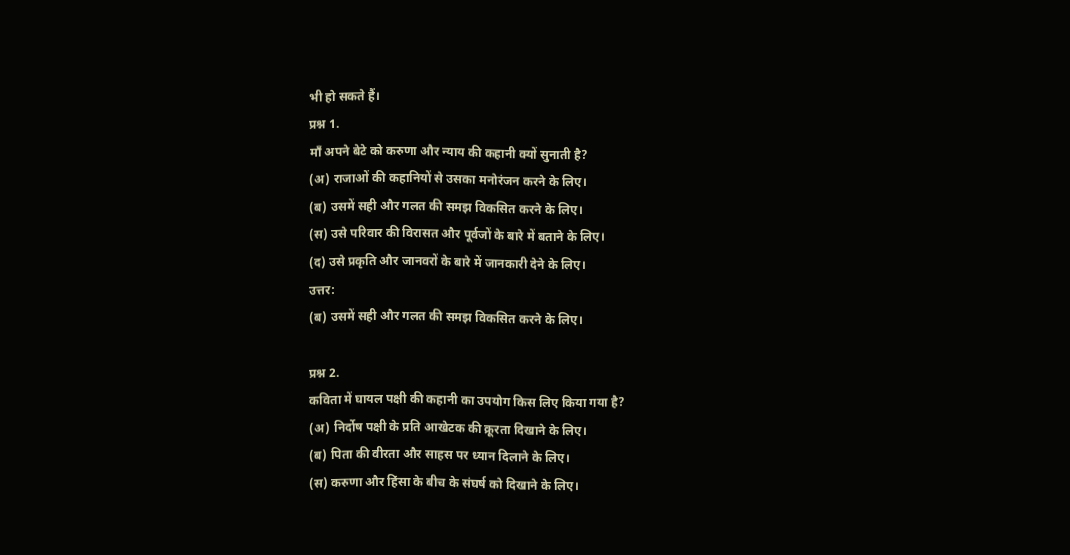भी हो सकते हैं।
प्रश्न 1.
माँ अपने बेटे को करुणा और न्याय की कहानी क्यों सुनाती है?
(अ) राजाओं की कहानियों से उसका मनोरंजन करने के लिए।
(ब) उसमें सही और गलत की समझ विकसित करने के लिए।
(स) उसे परिवार की विरासत और पूर्वजों के बारे में बताने के लिए।
(द) उसे प्रकृति और जानवरों के बारे में जानकारी देने के लिए।
उत्तर:
(ब) उसमें सही और गलत की समझ विकसित करने के लिए।

प्रश्न 2.
कविता में घायल पक्षी की कहानी का उपयोग किस लिए किया गया है?
(अ) निर्दोष पक्षी के प्रति आखेटक की क्रूरता दिखाने के लिए।
(ब) पिता की वीरता और साहस पर ध्यान दिलाने के लिए।
(स) करुणा और हिंसा के बीच के संघर्ष को दिखाने के लिए।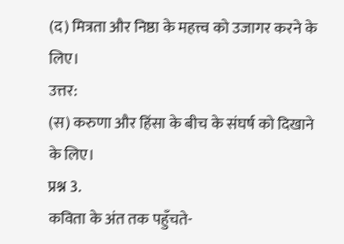(द) मित्रता और निष्ठा के महत्त्व को उजागर करने के लिए।
उत्तर:
(स) करुणा और हिंसा के बीच के संघर्ष को दिखाने के लिए।
प्रश्न 3.
कविता के अंत तक पहुँचते-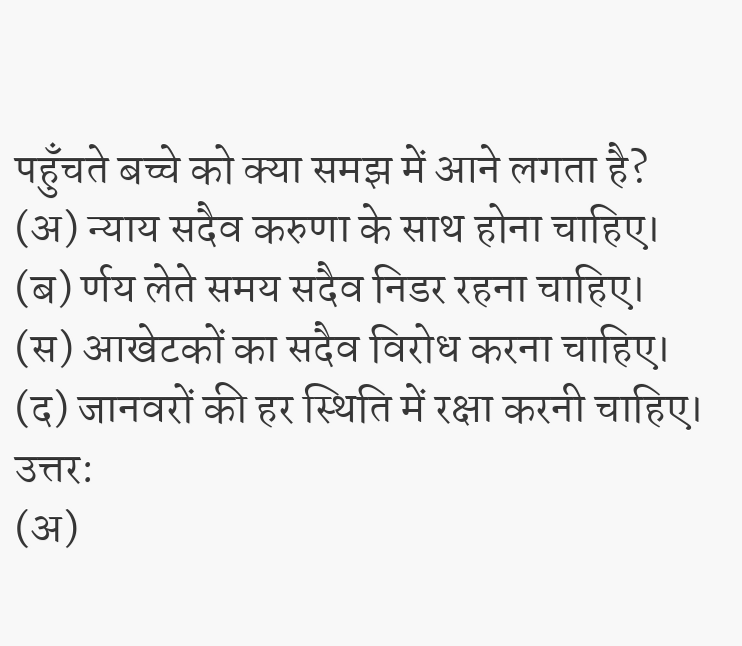पहुँचते बच्चे को क्या समझ में आने लगता है?
(अ) न्याय सदैव करुणा के साथ होना चाहिए।
(ब) र्णय लेते समय सदैव निडर रहना चाहिए।
(स) आखेटकों का सदैव विरोध करना चाहिए।
(द) जानवरों की हर स्थिति में रक्षा करनी चाहिए।
उत्तर:
(अ)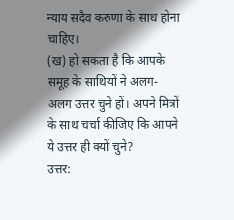न्याय सदैव करुणा के साथ होना चाहिए।
(ख) हो सकता है कि आपके समूह के साथियों ने अलग-अलग उत्तर चुने हों। अपने मित्रों के साथ चर्चा कीजिए कि आपने ये उत्तर ही क्यों चुने?
उत्तर: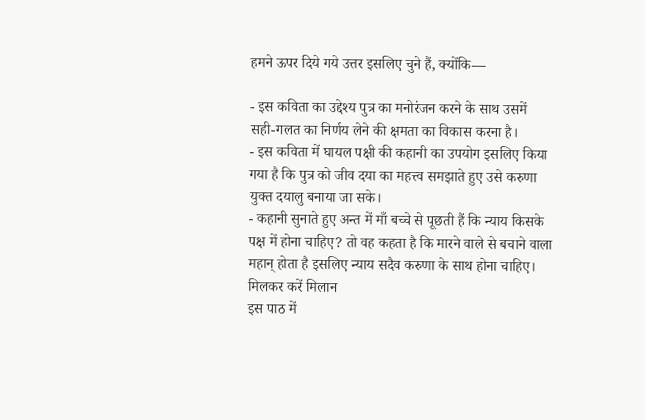हमने ऊपर दिये गये उत्तर इसलिए चुने हैं, क्योंकि—

- इस कविता का उद्देश्य पुत्र का मनोरंजन करने के साथ उसमें सही-गलत का निर्णय लेने की क्षमता का विकास करना है।
- इस कविता में घायल पक्षी की कहानी का उपयोग इसलिए किया गया है कि पुत्र को जीव दया का महत्त्व समझाते हुए उसे करुणा युक्त दयालु बनाया जा सके।
- कहानी सुनाते हुए अन्त में माँ बच्चे से पूछती हैं कि न्याय किसके पक्ष में होना चाहिए? तो वह कहता है कि मारने वाले से बचाने वाला महान् होता है इसलिए न्याय सदैव करुणा के साथ होना चाहिए।
मिलकर करें मिलान
इस पाठ में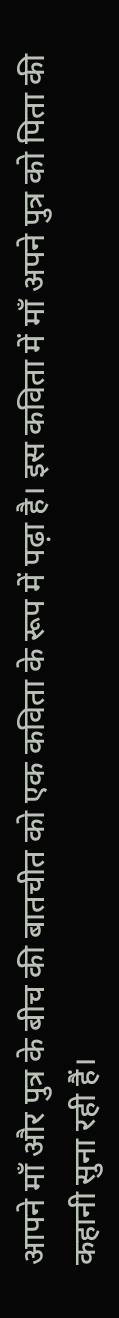आपने माँ और पुत्र के बीच की बातचीत को एक कविता के रूप में पढ़ा है। इस कविता में माँ अपने पुत्र को पिता की कहानी सुना रही हैं।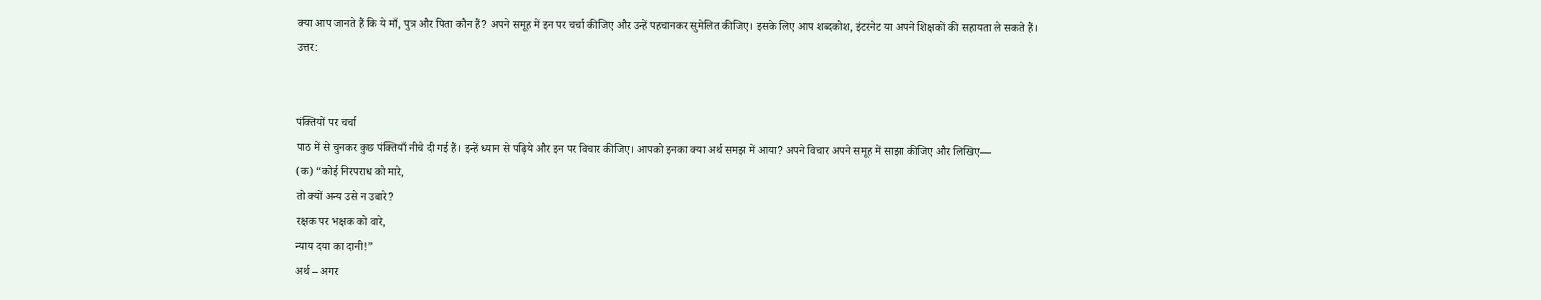क्या आप जानते हैं कि ये माँ, पुत्र और पिता कौन हैं? अपने समूह में इन पर चर्चा कीजिए और उन्हें पहचानकर सुमेलित कीजिए। इसके लिए आप शब्दकोश, इंटरनेट या अपने शिक्षकों की सहायता ले सकते हैं।
उत्तर:


पंक्तियों पर चर्चा
पाठ में से चुनकर कुछ पंक्तियाँ नीचे दी गई हैं। इन्हें ध्यान से पढ़िये और इन पर विचार कीजिए। आपको इनका क्या अर्थ समझ में आया? अपने विचार अपने समूह में साझा कीजिए और लिखिए—
(क) “कोई निरपराध को मारे,
तो क्यों अन्य उसे न उबारे?
रक्षक पर भक्षक को वारे,
न्याय दया का दानी!”
अर्थ – अगर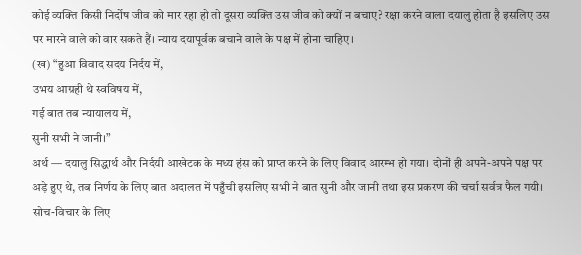कोई व्यक्ति किसी निर्दोष जीव को मार रहा हो तो दूसरा व्यक्ति उस जीव को क्यों न बचाए? रक्षा करने वाला दयालु होता है इसलिए उस पर मारने वाले को वार सकते हैं। न्याय दयापूर्वक बचाने वाले के पक्ष में होना चाहिए।
(ख) “हुआ विवाद सदय निर्दय में,
उभय आग्रही थे स्वविषय में,
गई बात तब न्यायालय में,
सुनी सभी ने जानी।”
अर्थ — दयालु सिद्धार्थ और निर्दयी आखेटक के मध्य हंस को प्राप्त करने के लिए विवाद आरम्भ हो गया। दोनों ही अपने-अपने पक्ष पर अड़े हुए थे, तब निर्णय के लिए बात अदालत में पहुँची इसलिए सभी ने बात सुनी और जानी तथा इस प्रकरण की चर्चा सर्वत्र फैल गयी।
सोच-विचार के लिए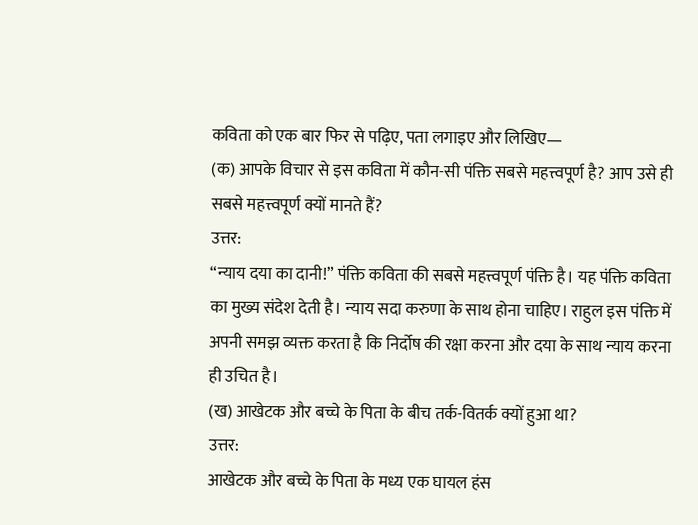कविता को एक बार फिर से पढ़िए, पता लगाइए और लिखिए—
(क) आपके विचार से इस कविता में कौन-सी पंक्ति सबसे महत्त्वपूर्ण है? आप उसे ही सबसे महत्त्वपूर्ण क्यों मानते हैं?
उत्तर:
“न्याय दया का दानी!” पंक्ति कविता की सबसे महत्त्वपूर्ण पंक्ति है। यह पंक्ति कविता का मुख्य संदेश देती है। न्याय सदा करुणा के साथ होना चाहिए। राहुल इस पंक्ति में अपनी समझ व्यक्त करता है कि निर्दोष की रक्षा करना और दया के साथ न्याय करना ही उचित है।
(ख) आखेटक और बच्चे के पिता के बीच तर्क-वितर्क क्यों हुआ था?
उत्तर:
आखेटक और बच्चे के पिता के मध्य एक घायल हंस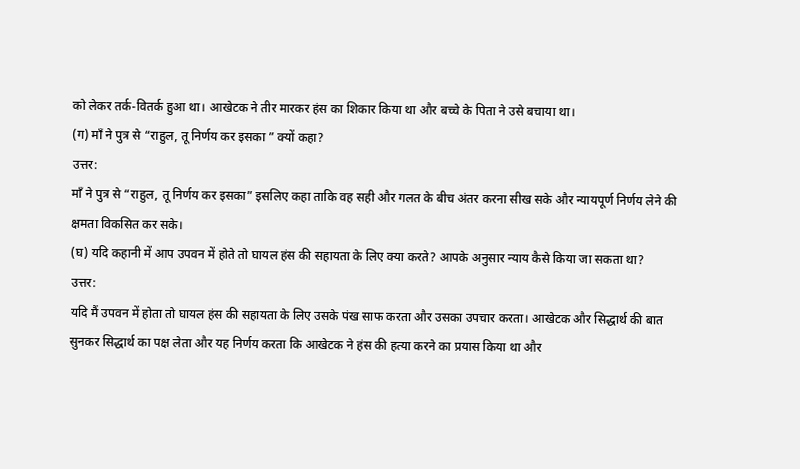को लेकर तर्क-वितर्क हुआ था। आखेटक ने तीर मारकर हंस का शिकार किया था और बच्चे के पिता ने उसे बचाया था।
(ग) माँ ने पुत्र से “राहुल, तू निर्णय कर इसका ” क्यों कहा?
उत्तर:
माँ ने पुत्र से “राहुल, तू निर्णय कर इसका” इसलिए कहा ताकि वह सही और गलत के बीच अंतर करना सीख सके और न्यायपूर्ण निर्णय लेने की क्षमता विकसित कर सके।
(घ) यदि कहानी में आप उपवन में होते तो घायल हंस की सहायता के लिए क्या करते? आपके अनुसार न्याय कैसे किया जा सकता था?
उत्तर:
यदि मैं उपवन में होता तो घायल हंस की सहायता के लिए उसके पंख साफ करता और उसका उपचार करता। आखेटक और सिद्धार्थ की बात सुनकर सिद्धार्थ का पक्ष लेता और यह निर्णय करता कि आखेटक ने हंस की हत्या करने का प्रयास किया था और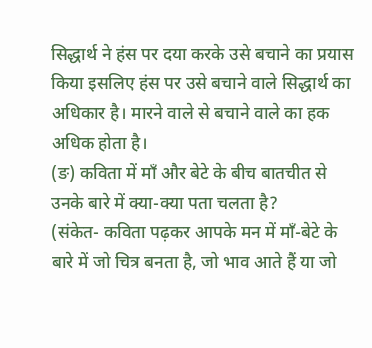सिद्धार्थ ने हंस पर दया करके उसे बचाने का प्रयास किया इसलिए हंस पर उसे बचाने वाले सिद्धार्थ का अधिकार है। मारने वाले से बचाने वाले का हक अधिक होता है।
(ङ) कविता में माँ और बेटे के बीच बातचीत से उनके बारे में क्या-क्या पता चलता है?
(संकेत- कविता पढ़कर आपके मन में माँ-बेटे के बारे में जो चित्र बनता है, जो भाव आते हैं या जो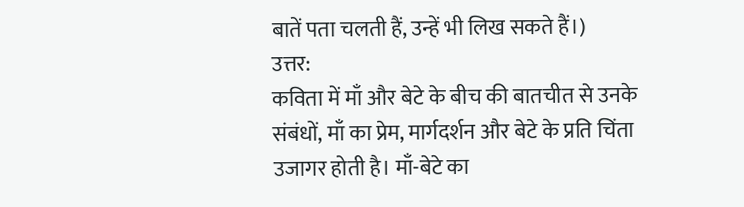बातें पता चलती हैं, उन्हें भी लिख सकते हैं।)
उत्तर:
कविता में माँ और बेटे के बीच की बातचीत से उनके संबंधों, माँ का प्रेम, मार्गदर्शन और बेटे के प्रति चिंता उजागर होती है। माँ-बेटे का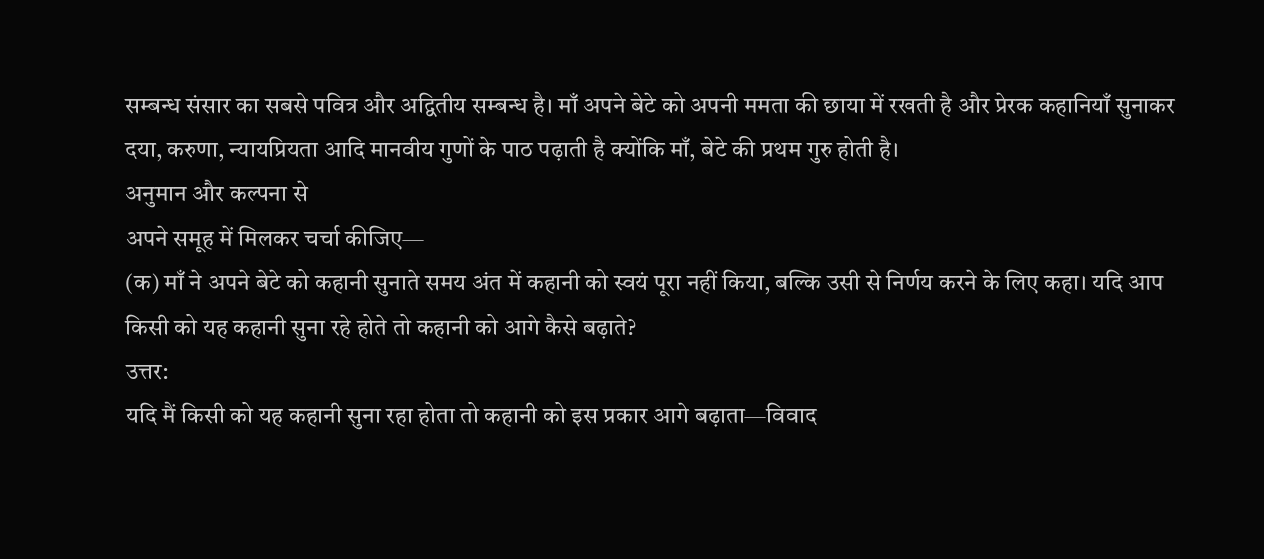सम्बन्ध संसार का सबसे पवित्र और अद्वितीय सम्बन्ध है। माँ अपने बेटे को अपनी ममता की छाया में रखती है और प्रेरक कहानियाँ सुनाकर दया, करुणा, न्यायप्रियता आदि मानवीय गुणों के पाठ पढ़ाती है क्योंकि माँ, बेटे की प्रथम गुरु होती है।
अनुमान और कल्पना से
अपने समूह में मिलकर चर्चा कीजिए—
(क) माँ ने अपने बेटे को कहानी सुनाते समय अंत में कहानी को स्वयं पूरा नहीं किया, बल्कि उसी से निर्णय करने के लिए कहा। यदि आप किसी को यह कहानी सुना रहे होते तो कहानी को आगे कैसे बढ़ाते?
उत्तर:
यदि मैं किसी को यह कहानी सुना रहा होता तो कहानी को इस प्रकार आगे बढ़ाता—विवाद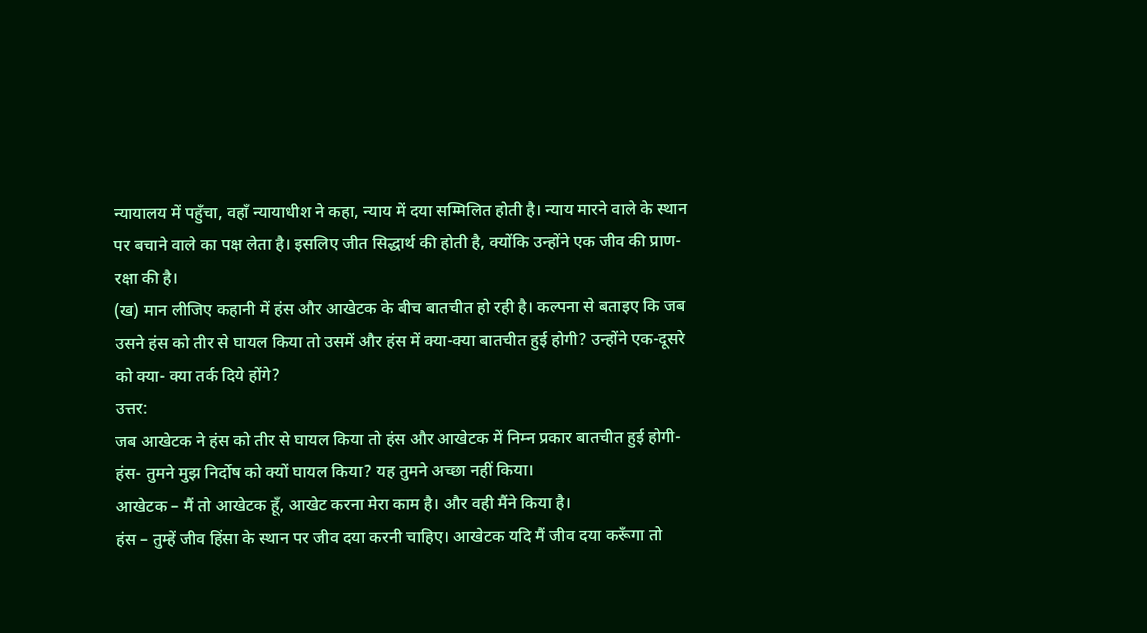न्यायालय में पहुँचा, वहाँ न्यायाधीश ने कहा, न्याय में दया सम्मिलित होती है। न्याय मारने वाले के स्थान पर बचाने वाले का पक्ष लेता है। इसलिए जीत सिद्धार्थ की होती है, क्योंकि उन्होंने एक जीव की प्राण-रक्षा की है।
(ख) मान लीजिए कहानी में हंस और आखेटक के बीच बातचीत हो रही है। कल्पना से बताइए कि जब उसने हंस को तीर से घायल किया तो उसमें और हंस में क्या-क्या बातचीत हुई होगी? उन्होंने एक-दूसरे को क्या- क्या तर्क दिये होंगे?
उत्तर:
जब आखेटक ने हंस को तीर से घायल किया तो हंस और आखेटक में निम्न प्रकार बातचीत हुई होगी- हंस- तुमने मुझ निर्दोष को क्यों घायल किया? यह तुमने अच्छा नहीं किया।
आखेटक – मैं तो आखेटक हूँ, आखेट करना मेरा काम है। और वही मैंने किया है।
हंस – तुम्हें जीव हिंसा के स्थान पर जीव दया करनी चाहिए। आखेटक यदि मैं जीव दया करूँगा तो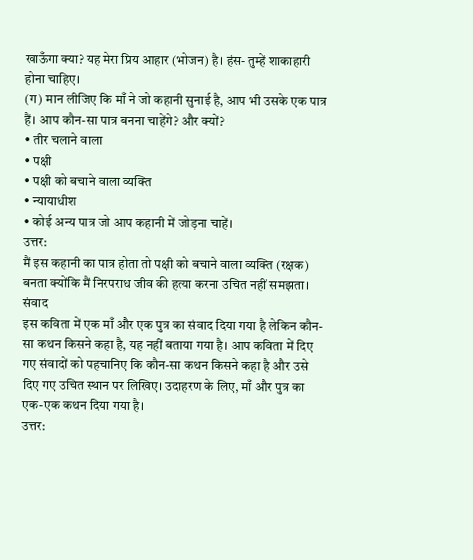खाऊँगा क्या? यह मेरा प्रिय आहार (भोजन) है। हंस- तुम्हें शाकाहारी होना चाहिए।
(ग) मान लीजिए कि माँ ने जो कहानी सुनाई है, आप भी उसके एक पात्र हैं। आप कौन-सा पात्र बनना चाहेंगे? और क्यों?
• तीर चलाने वाला
• पक्षी
• पक्षी को बचाने वाला व्यक्ति
• न्यायाधीश
• कोई अन्य पात्र जो आप कहानी में जोड़ना चाहें।
उत्तर:
मैं इस कहानी का पात्र होता तो पक्षी को बचाने वाला व्यक्ति (रक्षक) बनता क्योंकि मैं निरपराध जीव की हत्या करना उचित नहीं समझता।
संवाद
इस कविता में एक माँ और एक पुत्र का संवाद दिया गया है लेकिन कौन-सा कथन किसने कहा है, यह नहीं बताया गया है। आप कविता में दिए गए संवादों को पहचानिए कि कौन-सा कथन किसने कहा है और उसे दिए गए उचित स्थान पर लिखिए। उदाहरण के लिए, माँ और पुत्र का एक-एक कथन दिया गया है।
उत्तर: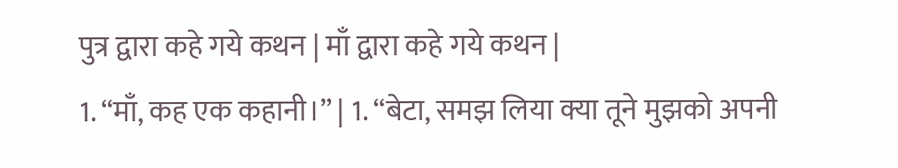पुत्र द्वारा कहे गये कथन | माँ द्वारा कहे गये कथन |
1. “माँ, कह एक कहानी।” | 1. “बेटा, समझ लिया क्या तूने मुझको अपनी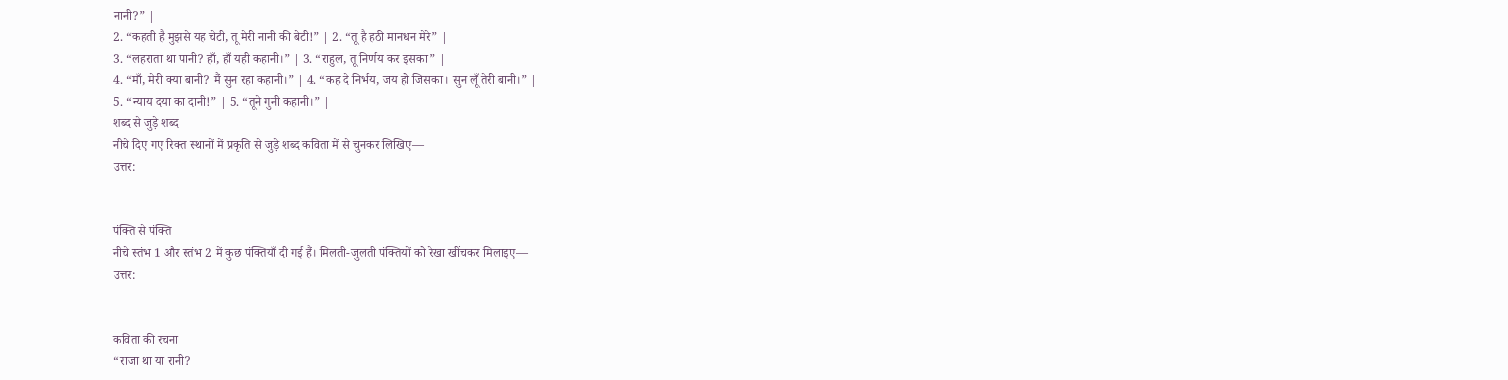नानी?” |
2. “कहती है मुझसे यह चेटी, तू मेरी नानी की बेटी!” | 2. “तू है हठी मानधन मेरे” |
3. “लहराता था पानी? हाँ, हाँ यही कहानी।” | 3. “राहुल, तू निर्णय कर इसका” |
4. “माँ, मेरी क्या बानी? मैं सुन रहा कहानी।” | 4. “कह दे निर्भय, जय हो जिसका। सुन लूँ तेरी बानी।” |
5. “न्याय दया का दानी!” | 5. “तूने गुनी कहानी।” |
शब्द से जुड़े शब्द
नीचे दिए गए रिक्त स्थानों में प्रकृति से जुड़े शब्द कविता में से चुनकर लिखिए—
उत्तर:


पंक्ति से पंक्ति
नीचे स्तंभ 1 और स्तंभ 2 में कुछ पंक्तियाँ दी गई हैं। मिलती-जुलती पंक्तियों को रेखा खींचकर मिलाइए—
उत्तर:


कविता की रचना
“राजा था या रानी?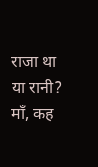राजा था या रानी?
माँ, कह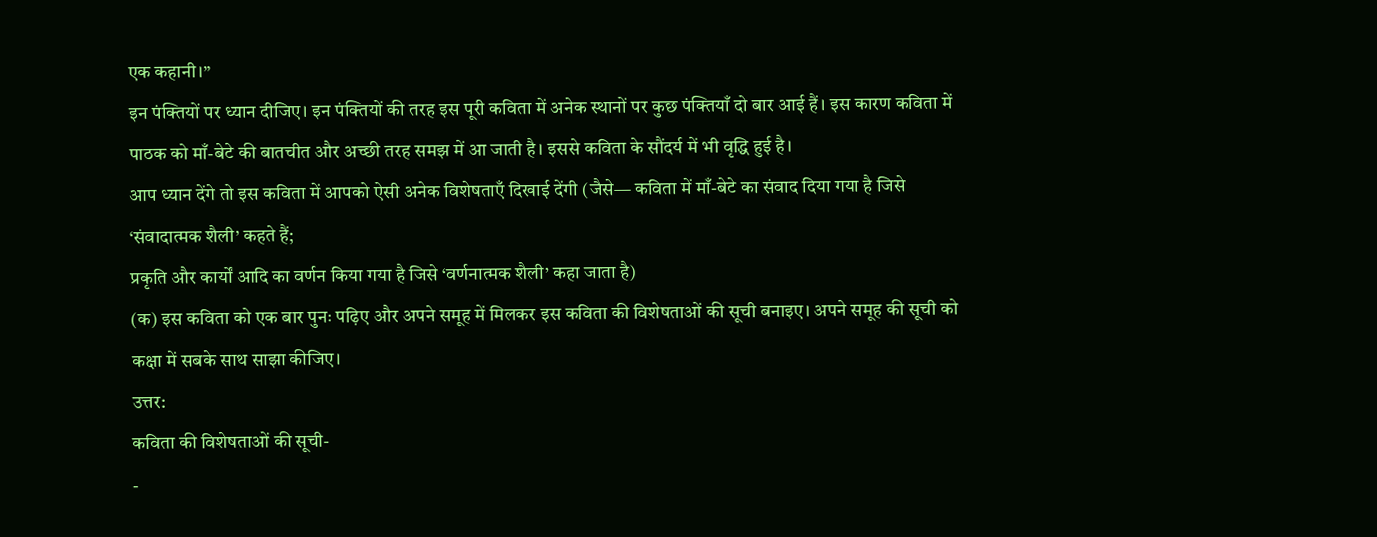एक कहानी।”
इन पंक्तियों पर ध्यान दीजिए। इन पंक्तियों की तरह इस पूरी कविता में अनेक स्थानों पर कुछ पंक्तियाँ दो बार आई हैं। इस कारण कविता में पाठक को माँ-बेटे की बातचीत और अच्छी तरह समझ में आ जाती है। इससे कविता के सौंदर्य में भी वृद्धि हुई है।
आप ध्यान देंगे तो इस कविता में आपको ऐसी अनेक विशेषताएँ दिखाई देंगी (जैसे— कविता में माँ-बेटे का संवाद दिया गया है जिसे ‘संवादात्मक शैली’ कहते हैं;
प्रकृति और कार्यों आदि का वर्णन किया गया है जिसे ‘वर्णनात्मक शैली’ कहा जाता है)
(क) इस कविता को एक बार पुनः पढ़िए और अपने समूह में मिलकर इस कविता की विशेषताओं की सूची बनाइए। अपने समूह की सूची को कक्षा में सबके साथ साझा कीजिए।
उत्तर:
कविता की विशेषताओं की सूची-
-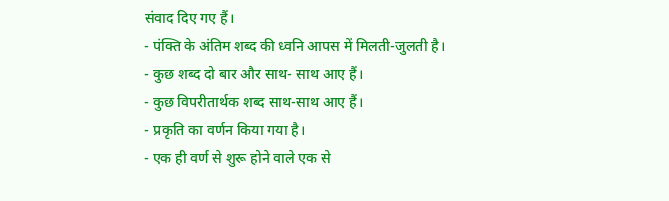संवाद दिए गए हैं।
- पंक्ति के अंतिम शब्द की ध्वनि आपस में मिलती-जुलती है।
- कुछ शब्द दो बार और साथ- साथ आए हैं।
- कुछ विपरीतार्थक शब्द साथ-साथ आए हैं।
- प्रकृति का वर्णन किया गया है।
- एक ही वर्ण से शुरू होने वाले एक से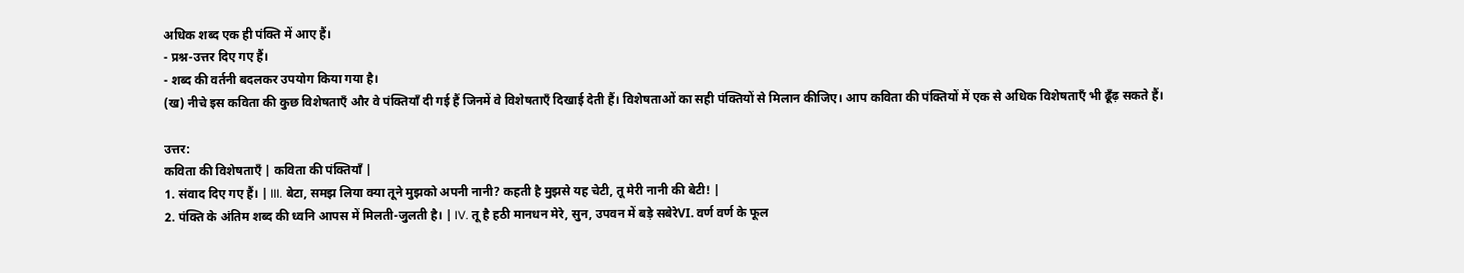अधिक शब्द एक ही पंक्ति में आए हैं।
- प्रश्न-उत्तर दिए गए हैं।
- शब्द की वर्तनी बदलकर उपयोग किया गया है।
(ख) नीचे इस कविता की कुछ विशेषताएँ और वे पंक्तियाँ दी गई हैं जिनमें वे विशेषताएँ दिखाई देती हैं। विशेषताओं का सही पंक्तियों से मिलान कीजिए। आप कविता की पंक्तियों में एक से अधिक विशेषताएँ भी ढूँढ़ सकते हैं।

उत्तर:
कविता की विशेषताएँ | कविता की पंक्तियाँ |
1. संवाद दिए गए हैं। | III. बेटा, समझ लिया क्या तूने मुझको अपनी नानी? कहती है मुझसे यह चेटी, तू मेरी नानी की बेटी! |
2. पंक्ति के अंतिम शब्द की ध्वनि आपस में मिलती-जुलती है। | IV. तू है हठी मानधन मेरे, सुन, उपवन में बड़े सबेरेVI. वर्ण वर्ण के फूल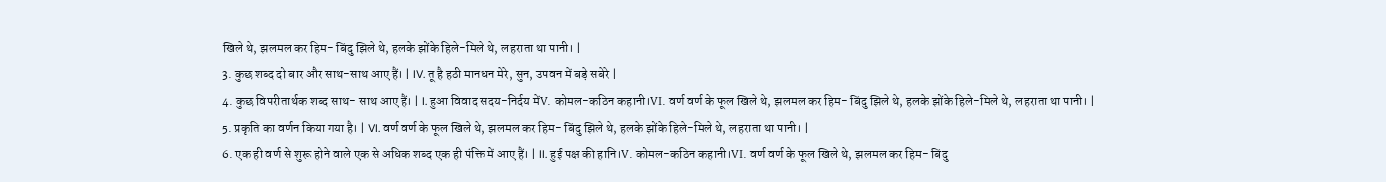खिले थे, झलमल कर हिम- बिंदु झिले थे, हलके झोंके हिले-मिले थे, लहराता था पानी। |
3. कुछ शब्द दो बार और साथ-साथ आए हैं। | IV. तू है हठी मानधन मेरे, सुन, उपवन में बड़े सबेरे |
4. कुछ विपरीतार्थक शब्द साथ- साथ आए हैं। | I. हुआ विवाद सदय-निर्दय मेंV. कोमल-कठिन कहानी।VI. वर्ण वर्ण के फूल खिले थे, झलमल कर हिम- बिंदु झिले थे, हलके झोंके हिले-मिले थे, लहराता था पानी। |
5. प्रकृति का वर्णन किया गया है। | VI. वर्ण वर्ण के फूल खिले थे, झलमल कर हिम- बिंदु झिले थे, हलके झोंके हिले-मिले थे, लहराता था पानी। |
6. एक ही वर्ण से शुरू होने वाले एक से अधिक शब्द एक ही पंक्ति में आए हैं। | II. हुई पक्ष की हानि।V. कोमल-कठिन कहानी।VI. वर्ण वर्ण के फूल खिले थे, झलमल कर हिम- बिंदु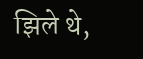झिले थे,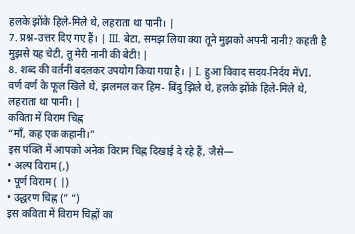हलके झोंके हिले-मिले थे, लहराता था पानी। |
7. प्रश्न-उत्तर दिए गए हैं। | III. बेटा, समझ लिया क्या तूने मुझको अपनी नानी? कहती है मुझसे यह चेटी, तू मेरी नानी की बेटी! |
8. शब्द की वर्तनी बदलकर उपयोग किया गया है। | I. हुआ विवाद सदय-निर्दय मेंVI. वर्ण वर्ण के फूल खिले थे, झलमल कर हिम- बिंदु झिले थे, हलके झोंके हिले-मिले थे, लहराता था पानी। |
कविता में विराम चिह्न
“माँ, कह एक कहानी।”
इस पंक्ति में आपको अनेक विराम चिह्न दिखाई दे रहे हैं, जैसे—
• अल्प विराम (,)
• पूर्ण विराम ( |)
• उद्धरण चिह्न (” “)
इस कविता में विराम चिह्नों का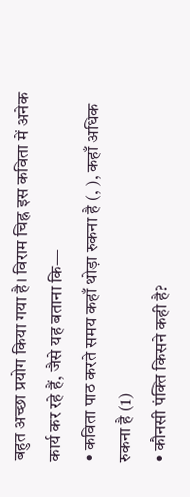बहुत अच्छा प्रयोग किया गया है। विराम चिह्न इस कविता में अनेक कार्य कर रहे हैं, जैसे यह बताना कि—
• कविता पाठ करते समय कहाँ थोड़ा रुकना है (, ), कहाँ अधिक रुकना है (1)
• कौनसी पंक्ति किसने कही है?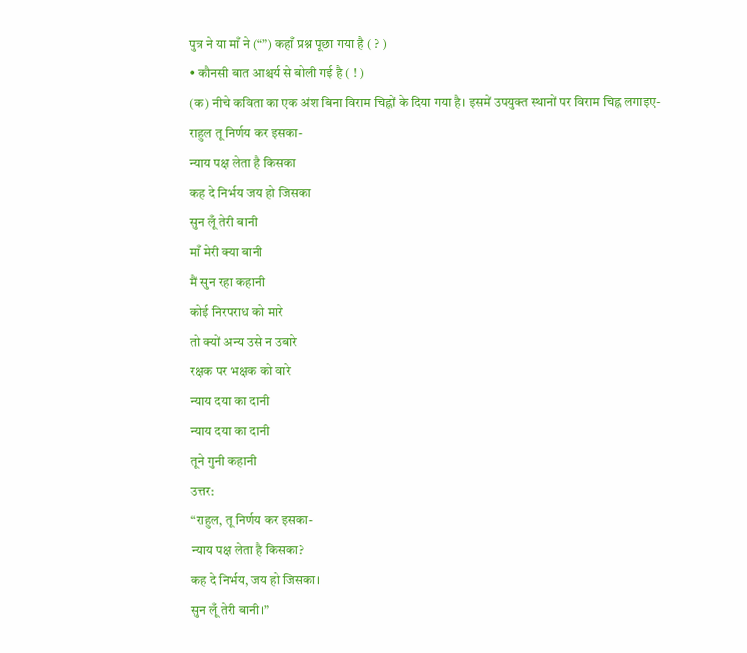पुत्र ने या माँ ने (“”) कहाँ प्रश्न पूछा गया है ( ? )
• कौनसी बात आश्चर्य से बोली गई है ( ! )
(क) नीचे कविता का एक अंश बिना विराम चिह्नों के दिया गया है। इसमें उपयुक्त स्थानों पर विराम चिह्न लगाइए-
राहुल तू निर्णय कर इसका-
न्याय पक्ष लेता है किसका
कह दे निर्भय जय हो जिसका
सुन लूँ तेरी बानी
माँ मेरी क्या बानी
मैं सुन रहा कहानी
कोई निरपराध को मारे
तो क्यों अन्य उसे न उबारे
रक्षक पर भक्षक को वारे
न्याय दया का दानी
न्याय दया का दानी
तूने गुनी कहानी
उत्तर:
“राहुल, तू निर्णय कर इसका-
न्याय पक्ष लेता है किसका?
कह दे निर्भय, जय हो जिसका।
सुन लूँ तेरी बानी।”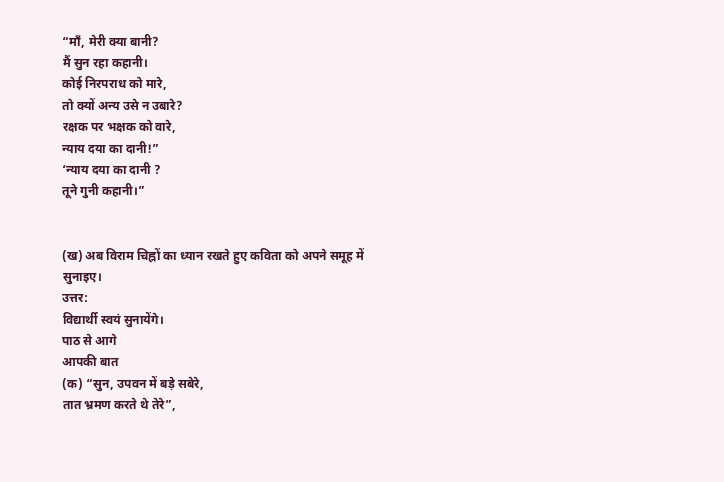“माँ, मेरी क्या बानी?
मैं सुन रहा कहानी।
कोई निरपराध को मारे,
तो क्यों अन्य उसे न उबारे?
रक्षक पर भक्षक को वारे,
न्याय दया का दानी!”
‘न्याय दया का दानी ?
तूने गुनी कहानी।”


(ख) अब विराम चिह्नों का ध्यान रखते हुए कविता को अपने समूह में सुनाइए।
उत्तर:
विद्यार्थी स्वयं सुनायेंगे।
पाठ से आगे
आपकी बात
(क) “सुन, उपवन में बड़े सबेरे,
तात भ्रमण करते थे तेरे”,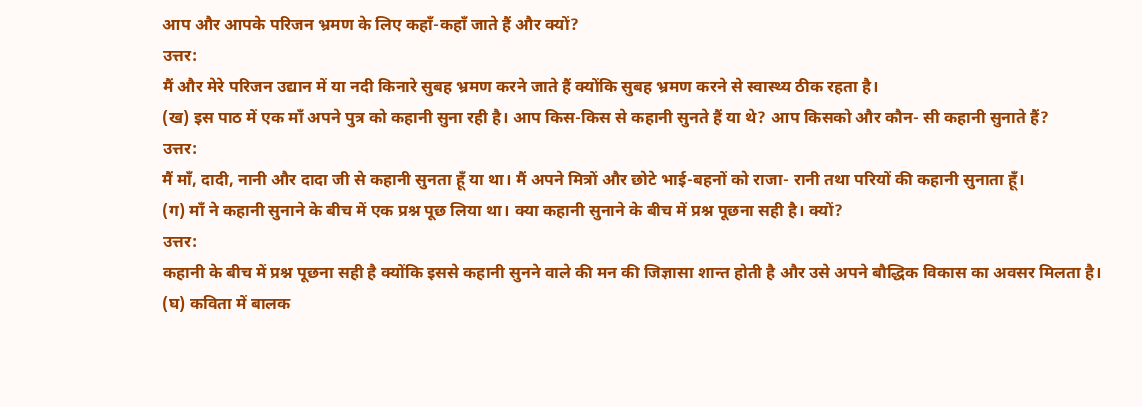आप और आपके परिजन भ्रमण के लिए कहाँ-कहाँ जाते हैं और क्यों?
उत्तर:
मैं और मेरे परिजन उद्यान में या नदी किनारे सुबह भ्रमण करने जाते हैं क्योंकि सुबह भ्रमण करने से स्वास्थ्य ठीक रहता है।
(ख) इस पाठ में एक माँ अपने पुत्र को कहानी सुना रही है। आप किस-किस से कहानी सुनते हैं या थे? आप किसको और कौन- सी कहानी सुनाते हैं?
उत्तर:
मैं माँ, दादी, नानी और दादा जी से कहानी सुनता हूँ या था। मैं अपने मित्रों और छोटे भाई-बहनों को राजा- रानी तथा परियों की कहानी सुनाता हूँ।
(ग) माँ ने कहानी सुनाने के बीच में एक प्रश्न पूछ लिया था। क्या कहानी सुनाने के बीच में प्रश्न पूछना सही है। क्यों?
उत्तर:
कहानी के बीच में प्रश्न पूछना सही है क्योंकि इससे कहानी सुनने वाले की मन की जिज्ञासा शान्त होती है और उसे अपने बौद्धिक विकास का अवसर मिलता है।
(घ) कविता में बालक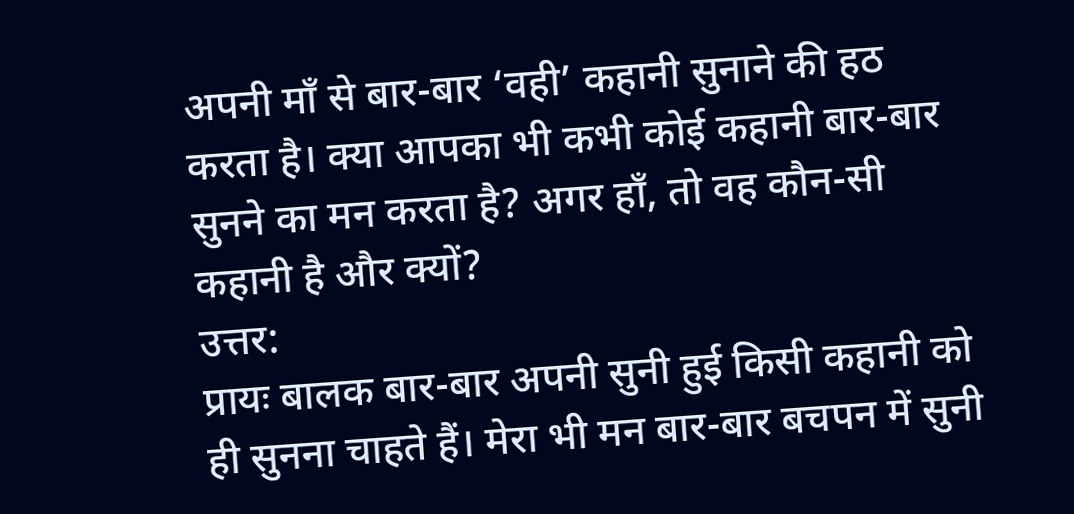अपनी माँ से बार-बार ‘वही’ कहानी सुनाने की हठ करता है। क्या आपका भी कभी कोई कहानी बार-बार सुनने का मन करता है? अगर हाँ, तो वह कौन-सी कहानी है और क्यों?
उत्तर:
प्रायः बालक बार-बार अपनी सुनी हुई किसी कहानी को ही सुनना चाहते हैं। मेरा भी मन बार-बार बचपन में सुनी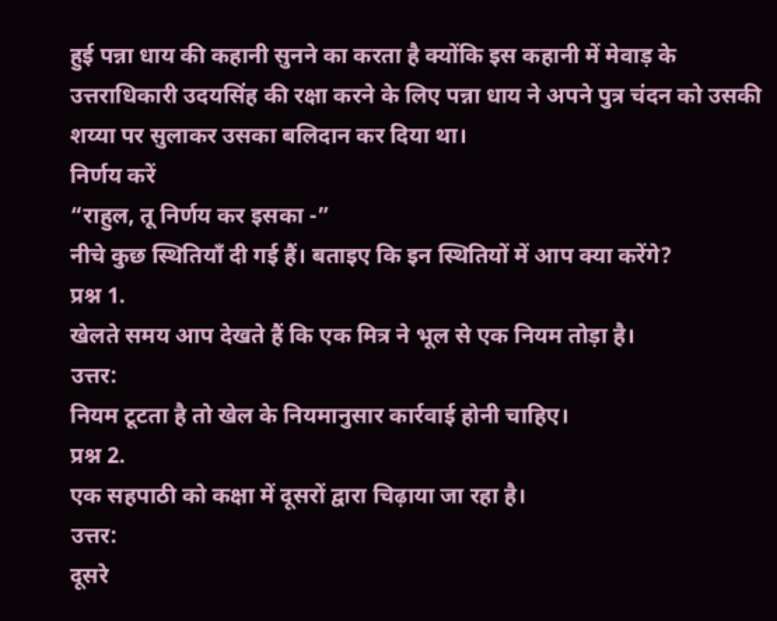हुई पन्ना धाय की कहानी सुनने का करता है क्योंकि इस कहानी में मेवाड़ के उत्तराधिकारी उदयसिंह की रक्षा करने के लिए पन्ना धाय ने अपने पुत्र चंदन को उसकी शय्या पर सुलाकर उसका बलिदान कर दिया था।
निर्णय करें
“राहुल, तू निर्णय कर इसका -”
नीचे कुछ स्थितियाँ दी गई हैं। बताइए कि इन स्थितियों में आप क्या करेंगे?
प्रश्न 1.
खेलते समय आप देखते हैं कि एक मित्र ने भूल से एक नियम तोड़ा है।
उत्तर:
नियम टूटता है तो खेल के नियमानुसार कार्रवाई होनी चाहिए।
प्रश्न 2.
एक सहपाठी को कक्षा में दूसरों द्वारा चिढ़ाया जा रहा है।
उत्तर:
दूसरे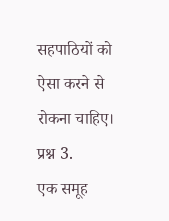सहपाठियों को ऐसा करने से रोकना चाहिए।
प्रश्न 3.
एक समूह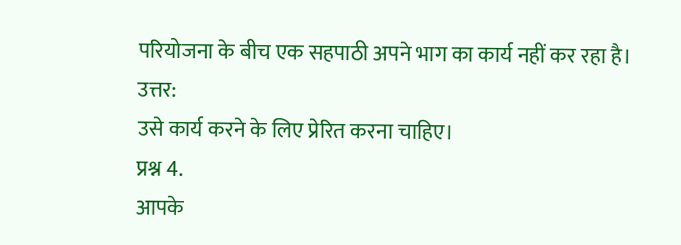परियोजना के बीच एक सहपाठी अपने भाग का कार्य नहीं कर रहा है।
उत्तर:
उसे कार्य करने के लिए प्रेरित करना चाहिए।
प्रश्न 4.
आपके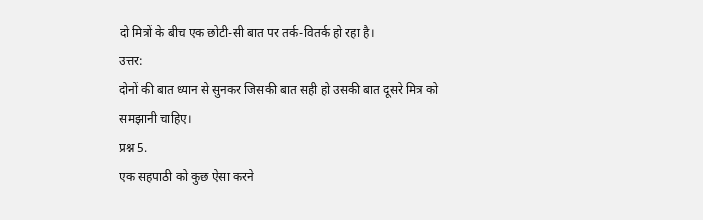दो मित्रों के बीच एक छोटी-सी बात पर तर्क-वितर्क हो रहा है।
उत्तर:
दोनों की बात ध्यान से सुनकर जिसकी बात सही हो उसकी बात दूसरे मित्र को समझानी चाहिए।
प्रश्न 5.
एक सहपाठी को कुछ ऐसा करने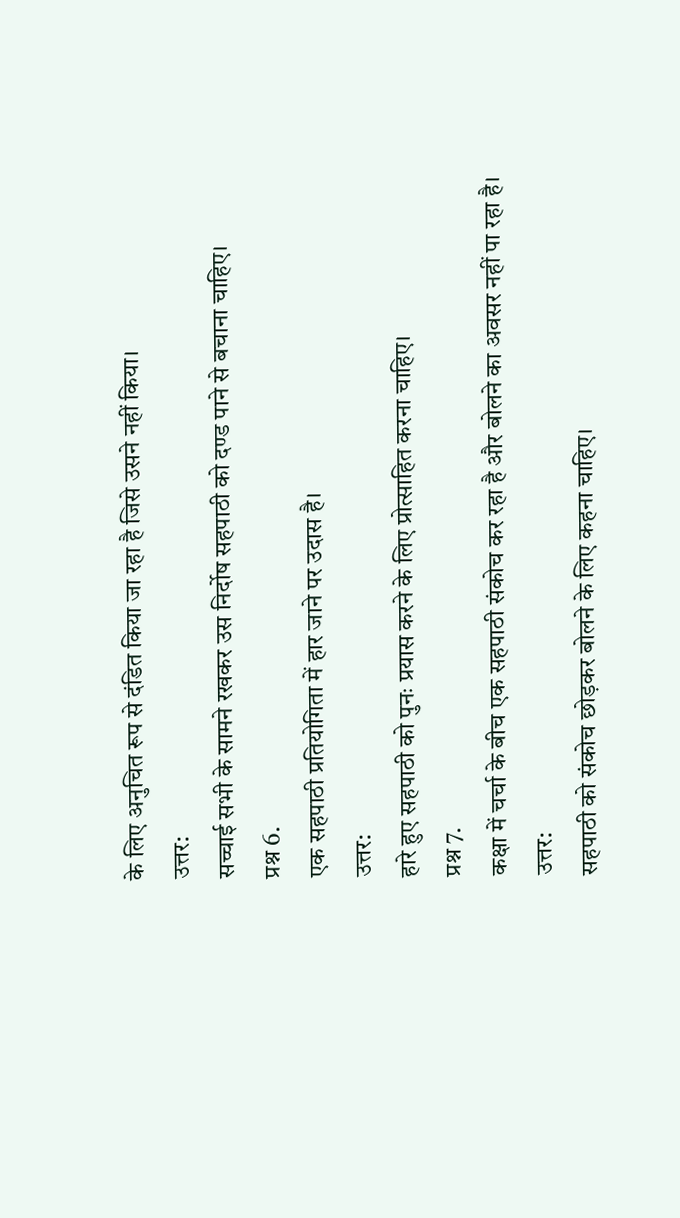के लिए अनुचित रूप से दंडित किया जा रहा है जिसे उसने नहीं किया।
उत्तर:
सच्चाई सभी के सामने रखकर उस निर्दोष सहपाठी को दण्ड पाने से बचाना चाहिए।
प्रश्न 6.
एक सहपाठी प्रतियोगिता में हार जाने पर उदास है।
उत्तर:
हारे हुए सहपाठी को पुनः प्रयास करने के लिए प्रोत्साहित करना चाहिए।
प्रश्न 7.
कक्षा में चर्चा के बीच एक सहपाठी संकोच कर रहा है और बोलने का अवसर नहीं पा रहा है।
उत्तर:
सहपाठी को संकोच छोड़कर बोलने के लिए कहना चाहिए।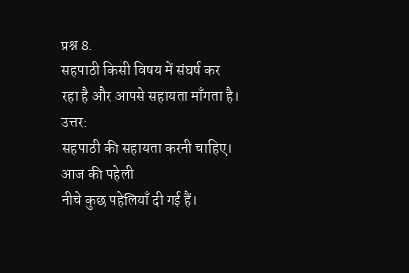प्रश्न 8.
सहपाठी किसी विषय में संघर्ष कर रहा है और आपसे सहायता माँगता है।
उत्तर:
सहपाठी की सहायता करनी चाहिए।
आज की पहेली
नीचे कुछ पहेलियाँ दी गई हैं।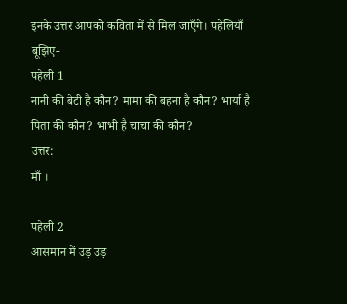इनके उत्तर आपको कविता में से मिल जाएँगे। पहेलियाँ बूझिए-
पहेली 1
नानी की बेटी है कौन? मामा की बहना है कौन? भार्या है पिता की कौन? भाभी है चाचा की कौन?
उत्तर:
माँ ।

पहेली 2
आसमान में उड़ उड़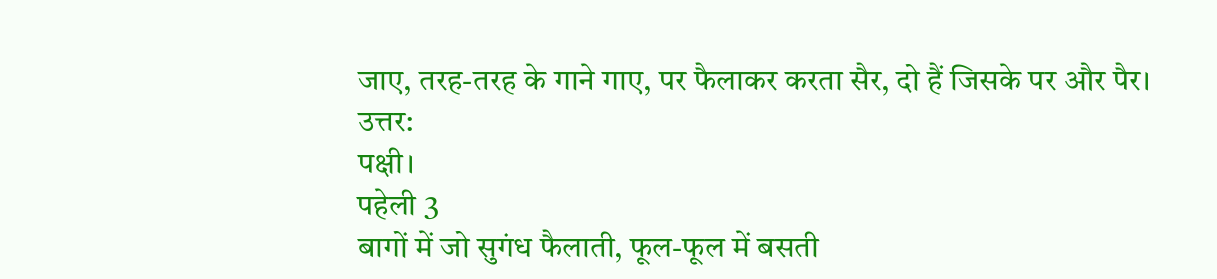जाए, तरह-तरह के गाने गाए, पर फैलाकर करता सैर, दो हैं जिसके पर और पैर।
उत्तर:
पक्षी।
पहेली 3
बागों में जो सुगंध फैलाती, फूल-फूल में बसती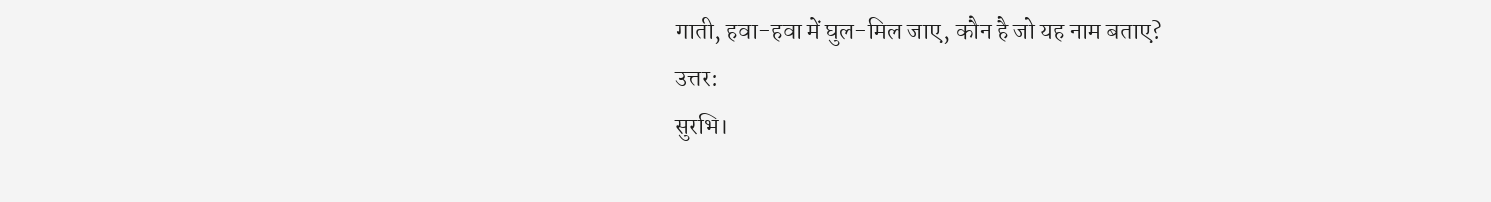गाती, हवा-हवा में घुल-मिल जाए, कौन है जो यह नाम बताए?
उत्तर:
सुरभि।